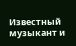Известный музыкант и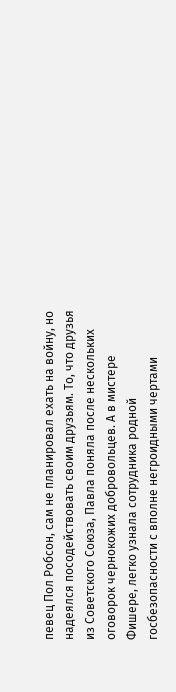певец Пол Робсон, сам не планировал ехать на войну, но надеялся посодействовать своим друзьям. То, что друзья из Советского Союза, Павла поняла после нескольких оговорок чернокожих добровольцев. А в мистере Фишере, легко узнала сотрудника родной госбезопасности с вполне негроидными чертами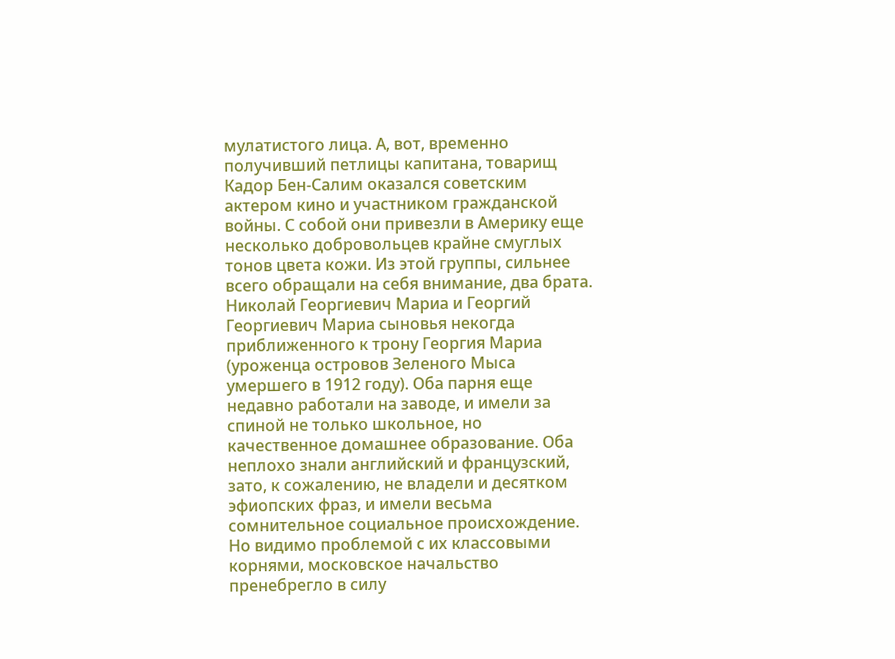мулатистого лица. А, вот, временно получивший петлицы капитана, товарищ Кадор Бен-Салим оказался советским актером кино и участником гражданской войны. С собой они привезли в Америку еще несколько добровольцев крайне смуглых тонов цвета кожи. Из этой группы, сильнее всего обращали на себя внимание, два брата. Николай Георгиевич Мариа и Георгий Георгиевич Мариа сыновья некогда приближенного к трону Георгия Мариа (уроженца островов Зеленого Мыса умершего в 1912 году). Оба парня еще недавно работали на заводе, и имели за спиной не только школьное, но качественное домашнее образование. Оба неплохо знали английский и французский, зато, к сожалению, не владели и десятком эфиопских фраз, и имели весьма сомнительное социальное происхождение. Но видимо проблемой с их классовыми корнями, московское начальство пренебрегло в силу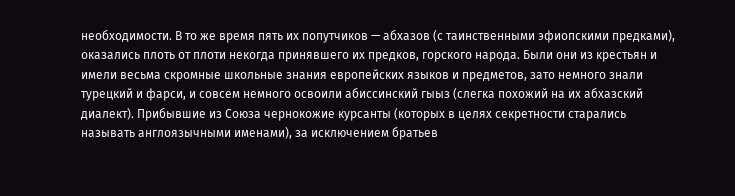необходимости. В то же время пять их попутчиков — абхазов (с таинственными эфиопскими предками), оказались плоть от плоти некогда принявшего их предков, горского народа. Были они из крестьян и имели весьма скромные школьные знания европейских языков и предметов, зато немного знали турецкий и фарси, и совсем немного освоили абиссинский гыыз (слегка похожий на их абхазский диалект). Прибывшие из Союза чернокожие курсанты (которых в целях секретности старались называть англоязычными именами), за исключением братьев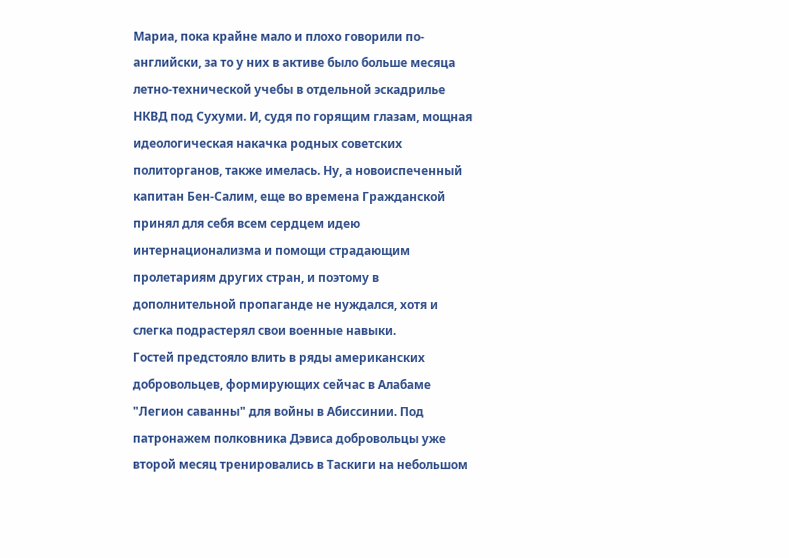Мариа, пока крайне мало и плохо говорили по-английски, за то у них в активе было больше месяца летно-технической учебы в отдельной эскадрилье НКВД под Сухуми. И, судя по горящим глазам, мощная идеологическая накачка родных советских политорганов, также имелась. Ну, а новоиспеченный капитан Бен-Салим, еще во времена Гражданской принял для себя всем сердцем идею интернационализма и помощи страдающим пролетариям других стран, и поэтому в дополнительной пропаганде не нуждался, хотя и слегка подрастерял свои военные навыки.
Гостей предстояло влить в ряды американских добровольцев, формирующих сейчас в Алабаме "Легион саванны" для войны в Абиссинии. Под патронажем полковника Дэвиса добровольцы уже второй месяц тренировались в Таскиги на небольшом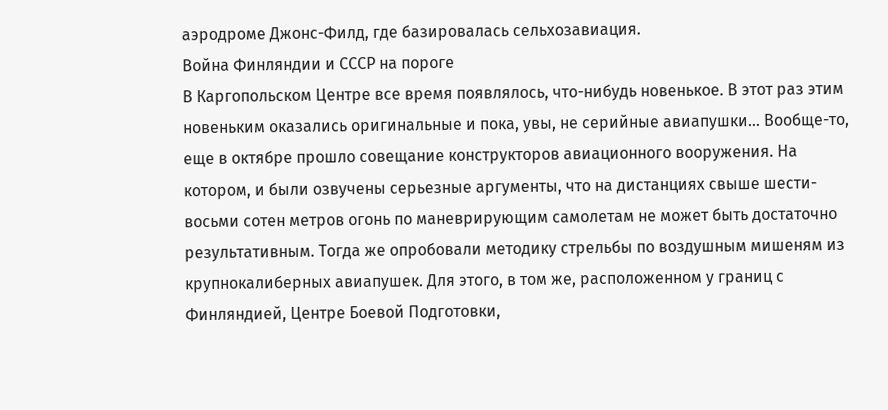аэродроме Джонс-Филд, где базировалась сельхозавиация.
Война Финляндии и СССР на пороге
В Каргопольском Центре все время появлялось, что-нибудь новенькое. В этот раз этим новеньким оказались оригинальные и пока, увы, не серийные авиапушки… Вообще-то, еще в октябре прошло совещание конструкторов авиационного вооружения. На котором, и были озвучены серьезные аргументы, что на дистанциях свыше шести-восьми сотен метров огонь по маневрирующим самолетам не может быть достаточно результативным. Тогда же опробовали методику стрельбы по воздушным мишеням из крупнокалиберных авиапушек. Для этого, в том же, расположенном у границ с Финляндией, Центре Боевой Подготовки,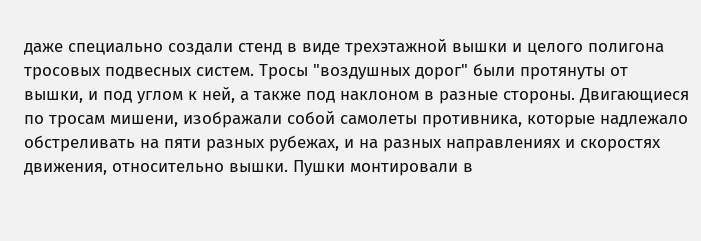даже специально создали стенд в виде трехэтажной вышки и целого полигона тросовых подвесных систем. Тросы "воздушных дорог" были протянуты от вышки, и под углом к ней, а также под наклоном в разные стороны. Двигающиеся по тросам мишени, изображали собой самолеты противника, которые надлежало обстреливать на пяти разных рубежах, и на разных направлениях и скоростях движения, относительно вышки. Пушки монтировали в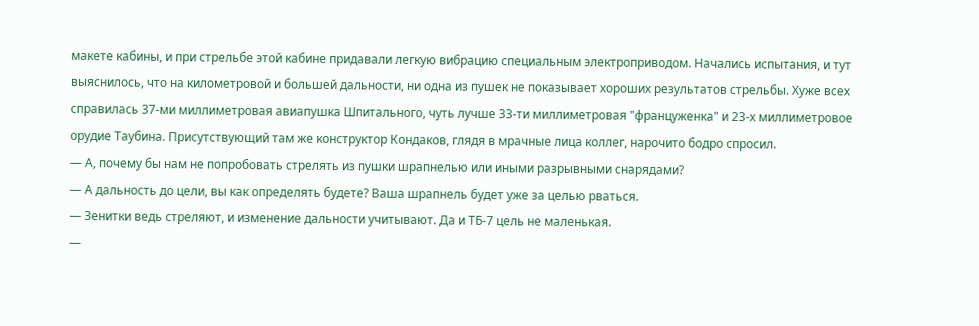макете кабины, и при стрельбе этой кабине придавали легкую вибрацию специальным электроприводом. Начались испытания, и тут выяснилось, что на километровой и большей дальности, ни одна из пушек не показывает хороших результатов стрельбы. Хуже всех справилась 37-ми миллиметровая авиапушка Шпитального, чуть лучше 33-ти миллиметровая "француженка" и 23-х миллиметровое орудие Таубина. Присутствующий там же конструктор Кондаков, глядя в мрачные лица коллег, нарочито бодро спросил.
— А, почему бы нам не попробовать стрелять из пушки шрапнелью или иными разрывными снарядами?
— А дальность до цели, вы как определять будете? Ваша шрапнель будет уже за целью рваться.
— Зенитки ведь стреляют, и изменение дальности учитывают. Да и ТБ-7 цель не маленькая.
—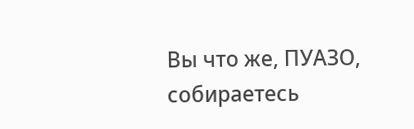Вы что же, ПУАЗО, собираетесь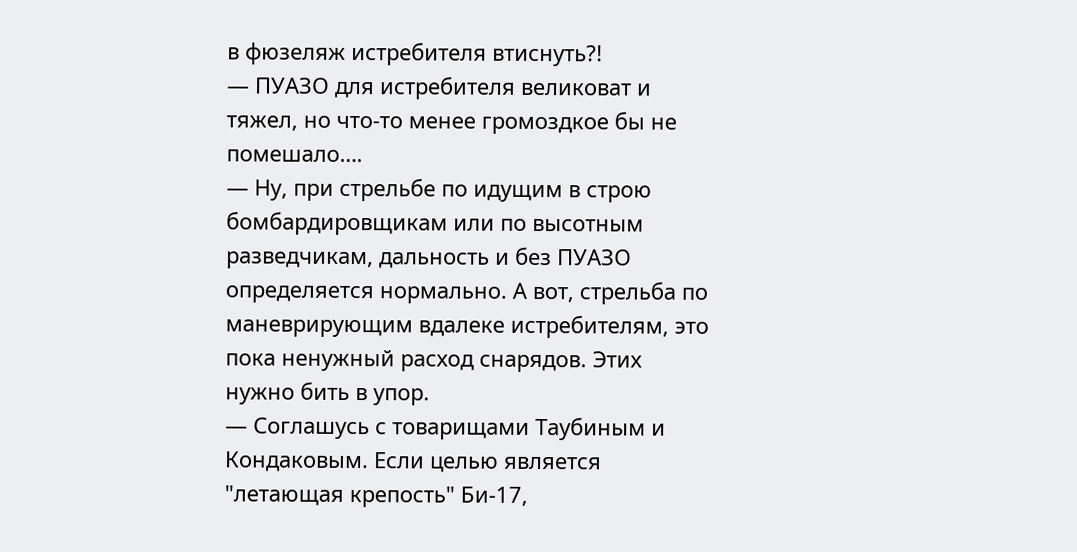в фюзеляж истребителя втиснуть?!
— ПУАЗО для истребителя великоват и тяжел, но что-то менее громоздкое бы не помешало….
— Ну, при стрельбе по идущим в строю бомбардировщикам или по высотным разведчикам, дальность и без ПУАЗО определяется нормально. А вот, стрельба по маневрирующим вдалеке истребителям, это пока ненужный расход снарядов. Этих нужно бить в упор.
— Соглашусь с товарищами Таубиным и Кондаковым. Если целью является "летающая крепость" Би-17,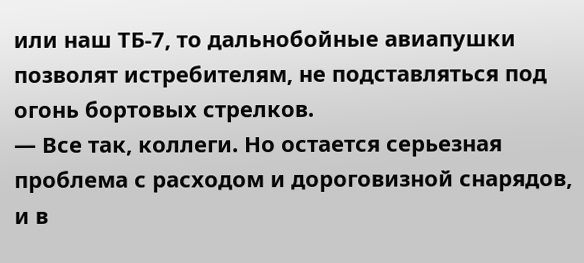или наш ТБ-7, то дальнобойные авиапушки позволят истребителям, не подставляться под огонь бортовых стрелков.
— Все так, коллеги. Но остается серьезная проблема с расходом и дороговизной снарядов, и в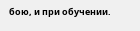бою, и при обучении.